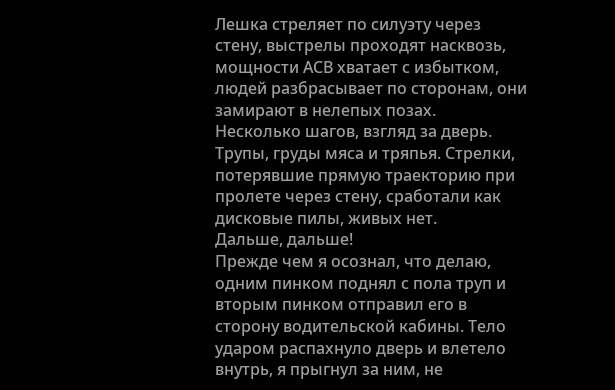Лешка стреляет по силуэту через стену, выстрелы проходят насквозь, мощности АСВ хватает с избытком, людей разбрасывает по сторонам, они замирают в нелепых позах.
Несколько шагов, взгляд за дверь. Трупы, груды мяса и тряпья. Стрелки, потерявшие прямую траекторию при пролете через стену, сработали как дисковые пилы, живых нет.
Дальше, дальше!
Прежде чем я осознал, что делаю, одним пинком поднял с пола труп и вторым пинком отправил его в сторону водительской кабины. Тело ударом распахнуло дверь и влетело внутрь, я прыгнул за ним, не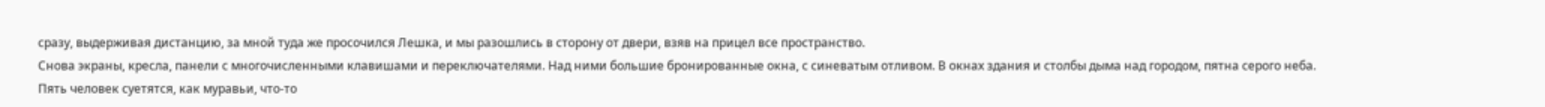сразу, выдерживая дистанцию, за мной туда же просочился Лешка, и мы разошлись в сторону от двери, взяв на прицел все пространство.
Снова экраны, кресла, панели с многочисленными клавишами и переключателями. Над ними большие бронированные окна, с синеватым отливом. В окнах здания и столбы дыма над городом, пятна серого неба.
Пять человек суетятся, как муравьи, что-то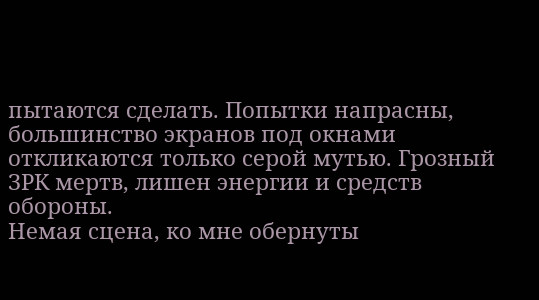пытаются сделать. Попытки напрасны, большинство экранов под окнами откликаются только серой мутью. Грозный ЗРК мертв, лишен энергии и средств обороны.
Немая сцена, ко мне обернуты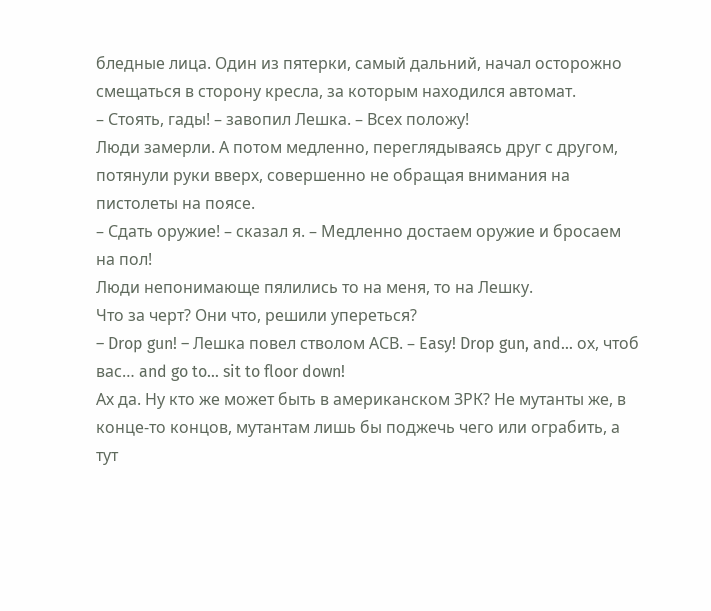бледные лица. Один из пятерки, самый дальний, начал осторожно смещаться в сторону кресла, за которым находился автомат.
– Стоять, гады! – завопил Лешка. – Всех положу!
Люди замерли. А потом медленно, переглядываясь друг с другом, потянули руки вверх, совершенно не обращая внимания на пистолеты на поясе.
– Сдать оружие! – сказал я. – Медленно достаем оружие и бросаем на пол!
Люди непонимающе пялились то на меня, то на Лешку.
Что за черт? Они что, решили упереться?
– Drop gun! – Лешка повел стволом АСВ. – Easy! Drop gun, and… ох, чтоб вас… and go to… sit to floor down!
Ах да. Ну кто же может быть в американском ЗРК? Не мутанты же, в конце-то концов, мутантам лишь бы поджечь чего или ограбить, а тут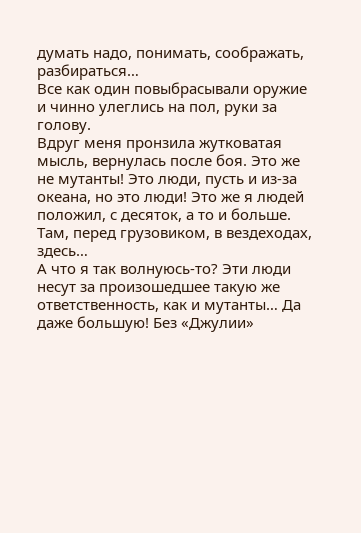думать надо, понимать, соображать, разбираться…
Все как один повыбрасывали оружие и чинно улеглись на пол, руки за голову.
Вдруг меня пронзила жутковатая мысль, вернулась после боя. Это же не мутанты! Это люди, пусть и из-за океана, но это люди! Это же я людей положил, с десяток, а то и больше. Там, перед грузовиком, в вездеходах, здесь…
А что я так волнуюсь-то? Эти люди несут за произошедшее такую же ответственность, как и мутанты… Да даже большую! Без «Джулии»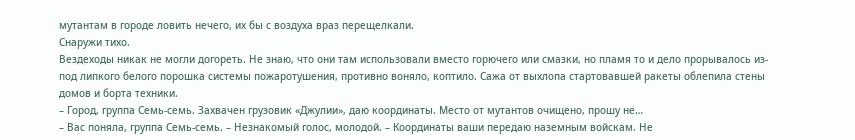мутантам в городе ловить нечего, их бы с воздуха враз перещелкали.
Снаружи тихо.
Вездеходы никак не могли догореть. Не знаю, что они там использовали вместо горючего или смазки, но пламя то и дело прорывалось из-под липкого белого порошка системы пожаротушения, противно воняло, коптило. Сажа от выхлопа стартовавшей ракеты облепила стены домов и борта техники.
– Город, группа Семь-семь. Захвачен грузовик «Джулии», даю координаты. Место от мутантов очищено, прошу не…
– Вас поняла, группа Семь-семь. – Незнакомый голос, молодой. – Координаты ваши передаю наземным войскам. Не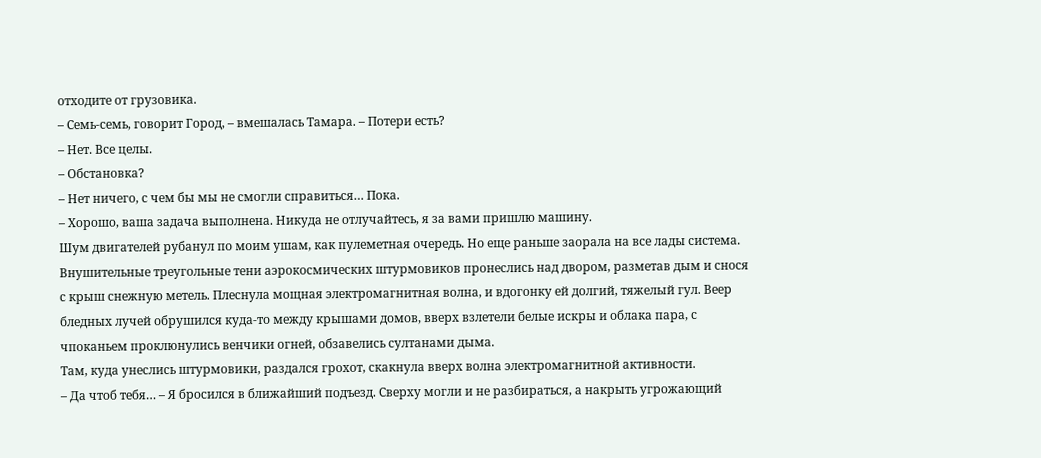отходите от грузовика.
– Семь-семь, говорит Город, – вмешалась Тамара. – Потери есть?
– Нет. Все целы.
– Обстановка?
– Нет ничего, с чем бы мы не смогли справиться… Пока.
– Хорошо, ваша задача выполнена. Никуда не отлучайтесь, я за вами пришлю машину.
Шум двигателей рубанул по моим ушам, как пулеметная очередь. Но еще раньше заорала на все лады система.
Внушительные треугольные тени аэрокосмических штурмовиков пронеслись над двором, разметав дым и снося с крыш снежную метель. Плеснула мощная электромагнитная волна, и вдогонку ей долгий, тяжелый гул. Веер бледных лучей обрушился куда-то между крышами домов, вверх взлетели белые искры и облака пара, с чпоканьем проклюнулись венчики огней, обзавелись султанами дыма.
Там, куда унеслись штурмовики, раздался грохот, скакнула вверх волна электромагнитной активности.
– Да чтоб тебя… – Я бросился в ближайший подъезд. Сверху могли и не разбираться, а накрыть угрожающий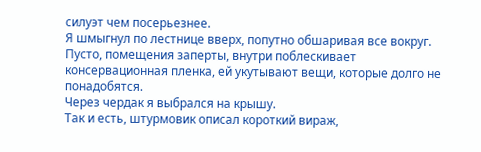силуэт чем посерьезнее.
Я шмыгнул по лестнице вверх, попутно обшаривая все вокруг. Пусто, помещения заперты, внутри поблескивает консервационная пленка, ей укутывают вещи, которые долго не понадобятся.
Через чердак я выбрался на крышу.
Так и есть, штурмовик описал короткий вираж,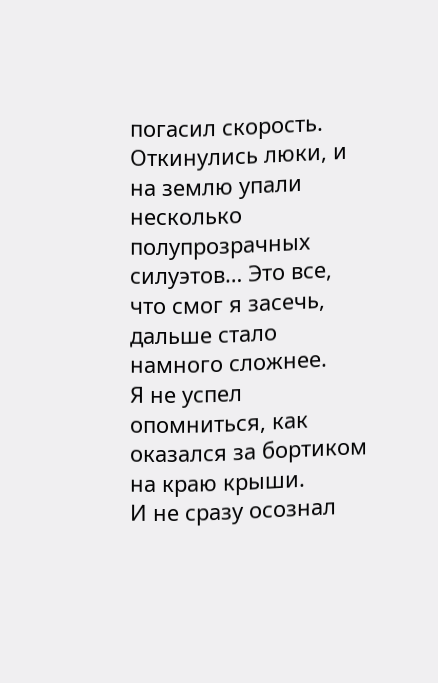погасил скорость. Откинулись люки, и на землю упали несколько полупрозрачных силуэтов… Это все, что смог я засечь, дальше стало намного сложнее.
Я не успел опомниться, как оказался за бортиком на краю крыши.
И не сразу осознал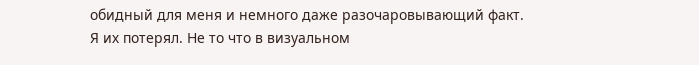обидный для меня и немного даже разочаровывающий факт.
Я их потерял. Не то что в визуальном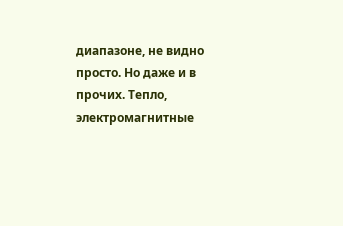диапазоне, не видно просто. Но даже и в прочих. Тепло, электромагнитные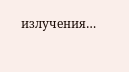излучения…